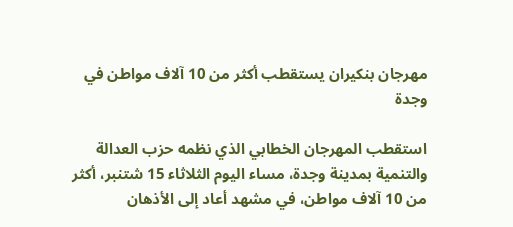مهرجان بنكيران يستقطب أكثر من 10 آلاف مواطن في وجدة

استقطب المهرجان الخطابي الذي نظمه حزب العدالة والتنمية بمدينة وجدة، مساء اليوم الثلاثاء 15 شتنبر، أكثر من 10 آلاف مواطن، في مشهد أعاد إلى الأذهان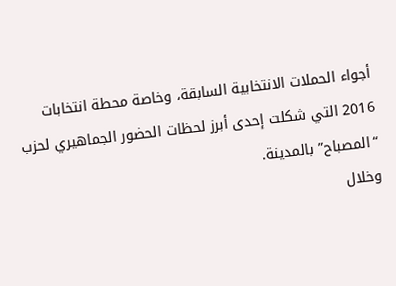أجواء الحملات الانتخابية السابقة، وخاصة محطة انتخابات 2016 التي شكلت إحدى أبرز لحظات الحضور الجماهيري لحزب “المصباح” بالمدينة.
وخلال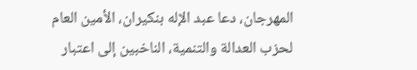المهرجان، دعا عبد الإله بنكيران، الأمين العام لحزب العدالة والتنمية، الناخبين إلى اعتبار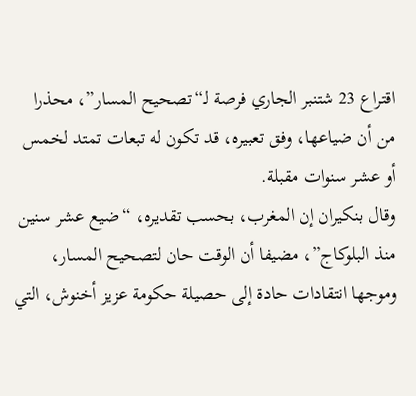اقتراع 23 شتنبر الجاري فرصة لـ“تصحيح المسار”، محذرا من أن ضياعها، وفق تعبيره، قد تكون له تبعات تمتد لخمس أو عشر سنوات مقبلة.
وقال بنكيران إن المغرب، بحسب تقديره، “ضيع عشر سنين منذ البلوكاج”، مضيفا أن الوقت حان لتصحيح المسار، وموجها انتقادات حادة إلى حصيلة حكومة عزيز أخنوش، التي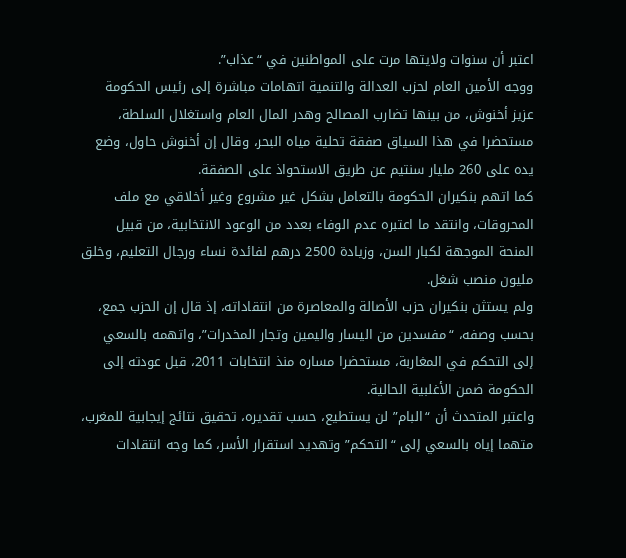اعتبر أن سنوات ولايتها مرت على المواطنين في “عذاب”.
ووجه الأمين العام لحزب العدالة والتنمية اتهامات مباشرة إلى رئيس الحكومة عزيز أخنوش، من بينها تضارب المصالح وهدر المال العام واستغلال السلطة، مستحضرا في هذا السياق صفقة تحلية مياه البحر، وقال إن أخنوش حاول، وضع يده على 260 مليار سنتيم عن طريق الاستحواذ على الصفقة.
كما اتهم بنكيران الحكومة بالتعامل بشكل غير مشروع وغير أخلاقي مع ملف المحروقات، وانتقد ما اعتبره عدم الوفاء بعدد من الوعود الانتخابية، من قبيل المنحة الموجهة لكبار السن، وزيادة 2500 درهم لفائدة نساء ورجال التعليم، وخلق مليون منصب شغل.
ولم يستثن بنكيران حزب الأصالة والمعاصرة من انتقاداته، إذ قال إن الحزب جمع، بحسب وصفه، “مفسدين من اليسار واليمين وتجار المخدرات”، واتهمه بالسعي إلى التحكم في المغاربة، مستحضرا مساره منذ انتخابات 2011، قبل عودته إلى الحكومة ضمن الأغلبية الحالية.
واعتبر المتحدث أن “البام” لن يستطيع، حسب تقديره، تحقيق نتائج إيجابية للمغرب، متهما إياه بالسعي إلى “التحكم” وتهديد استقرار الأسر، كما وجه انتقادات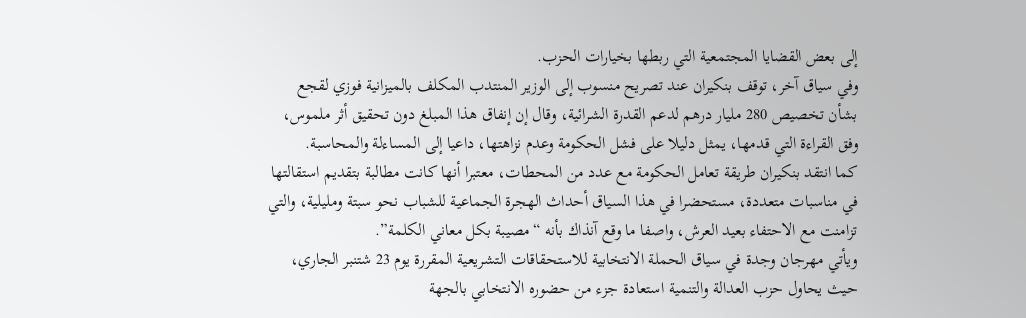إلى بعض القضايا المجتمعية التي ربطها بخيارات الحزب.
وفي سياق آخر، توقف بنكيران عند تصريح منسوب إلى الوزير المنتدب المكلف بالميزانية فوزي لقجع بشأن تخصيص 280 مليار درهم لدعم القدرة الشرائية، وقال إن إنفاق هذا المبلغ دون تحقيق أثر ملموس، وفق القراءة التي قدمها، يمثل دليلا على فشل الحكومة وعدم نزاهتها، داعيا إلى المساءلة والمحاسبة.
كما انتقد بنكيران طريقة تعامل الحكومة مع عدد من المحطات، معتبرا أنها كانت مطالبة بتقديم استقالتها في مناسبات متعددة، مستحضرا في هذا السياق أحداث الهجرة الجماعية للشباب نحو سبتة ومليلية، والتي تزامنت مع الاحتفاء بعيد العرش، واصفا ما وقع آنذاك بأنه “مصيبة بكل معاني الكلمة”.
ويأتي مهرجان وجدة في سياق الحملة الانتخابية للاستحقاقات التشريعية المقررة يوم 23 شتنبر الجاري، حيث يحاول حزب العدالة والتنمية استعادة جزء من حضوره الانتخابي بالجهة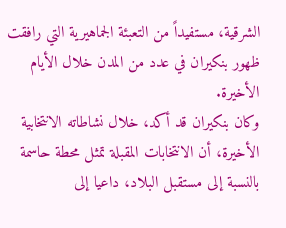الشرقية، مستفيداً من التعبئة الجماهيرية التي رافقت ظهور بنكيران في عدد من المدن خلال الأيام الأخيرة.
وكان بنكيران قد أكد، خلال نشاطاته الانتخابية الأخيرة، أن الانتخابات المقبلة تمثل محطة حاسمة بالنسبة إلى مستقبل البلاد، داعيا إلى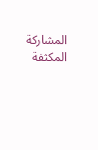المشاركة المكثفة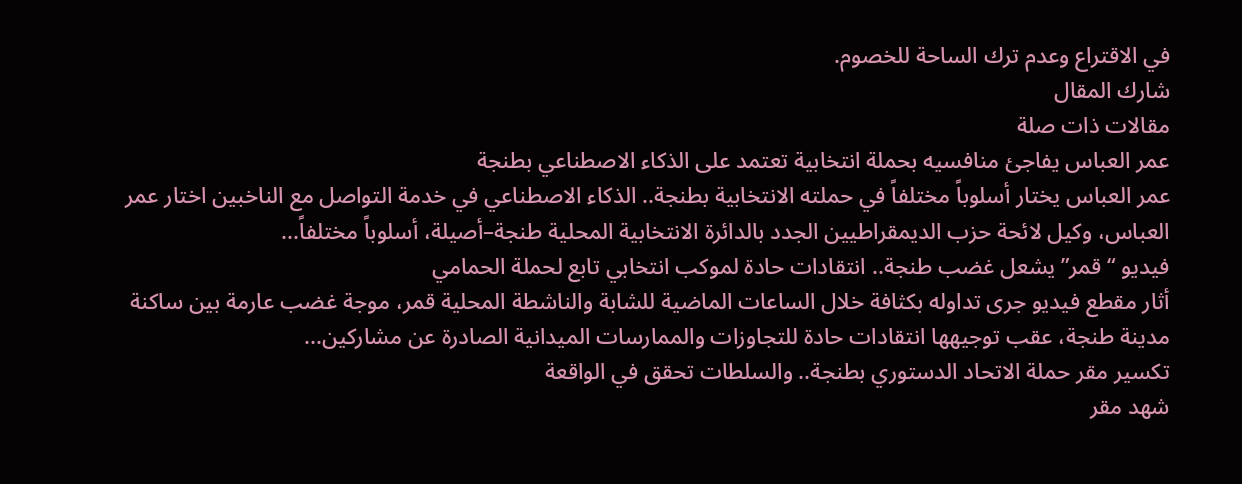في الاقتراع وعدم ترك الساحة للخصوم.
شارك المقال
مقالات ذات صلة
عمر العباس يفاجئ منافسيه بحملة انتخابية تعتمد على الذكاء الاصطناعي بطنجة
عمر العباس يختار أسلوباً مختلفاً في حملته الانتخابية بطنجة.. الذكاء الاصطناعي في خدمة التواصل مع الناخبين اختار عمر العباس، وكيل لائحة حزب الديمقراطيين الجدد بالدائرة الانتخابية المحلية طنجة–أصيلة، أسلوباً مختلفاً...
فيديو “قمر” يشعل غضب طنجة.. انتقادات حادة لموكب انتخابي تابع لحملة الحمامي
أثار مقطع فيديو جرى تداوله بكثافة خلال الساعات الماضية للشابة والناشطة المحلية قمر، موجة غضب عارمة بين ساكنة مدينة طنجة، عقب توجيهها انتقادات حادة للتجاوزات والممارسات الميدانية الصادرة عن مشاركين...
تكسير مقر حملة الاتحاد الدستوري بطنجة.. والسلطات تحقق في الواقعة
شهد مقر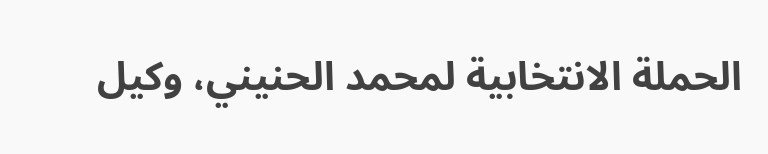الحملة الانتخابية لمحمد الحنيني، وكيل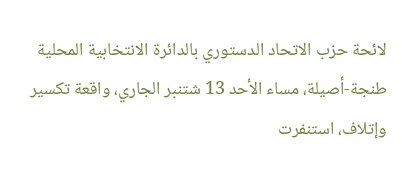لائحة حزب الاتحاد الدستوري بالدائرة الانتخابية المحلية طنجة-أصيلة، مساء الأحد 13 شتنبر الجاري، واقعة تكسير وإتلاف، استنفرت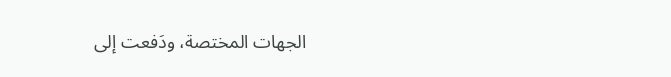الجهات المختصة، ودَفعت إلى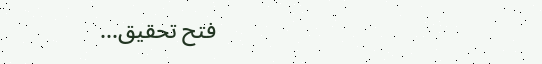فتح تحقيق...